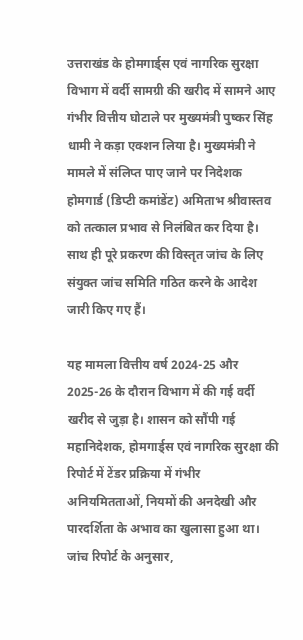उत्तराखंड के होमगार्ड्स एवं नागरिक सुरक्षा विभाग में वर्दी सामग्री की खरीद में सामने आए गंभीर वित्तीय घोटाले पर मुख्यमंत्री पुष्कर सिंह धामी ने कड़ा एक्शन लिया है। मुख्यमंत्री ने मामले में संलिप्त पाए जाने पर निदेशक होमगार्ड (डिप्टी कमांडेंट) अमिताभ श्रीवास्तव को तत्काल प्रभाव से निलंबित कर दिया है। साथ ही पूरे प्रकरण की विस्तृत जांच के लिए संयुक्त जांच समिति गठित करने के आदेश जारी किए गए हैं।

यह मामला वित्तीय वर्ष 2024-25 और 2025-26 के दौरान विभाग में की गई वर्दी खरीद से जुड़ा है। शासन को सौंपी गई महानिदेशक, होमगार्ड्स एवं नागरिक सुरक्षा की रिपोर्ट में टेंडर प्रक्रिया में गंभीर अनियमितताओं, नियमों की अनदेखी और पारदर्शिता के अभाव का खुलासा हुआ था।
जांच रिपोर्ट के अनुसार,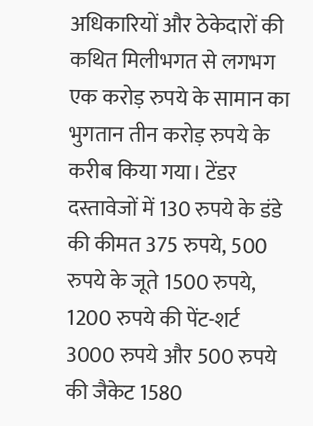अधिकारियों और ठेकेदारों की कथित मिलीभगत से लगभग एक करोड़ रुपये के सामान का भुगतान तीन करोड़ रुपये के करीब किया गया। टेंडर दस्तावेजों में 130 रुपये के डंडे की कीमत 375 रुपये, 500 रुपये के जूते 1500 रुपये, 1200 रुपये की पेंट-शर्ट 3000 रुपये और 500 रुपये की जैकेट 1580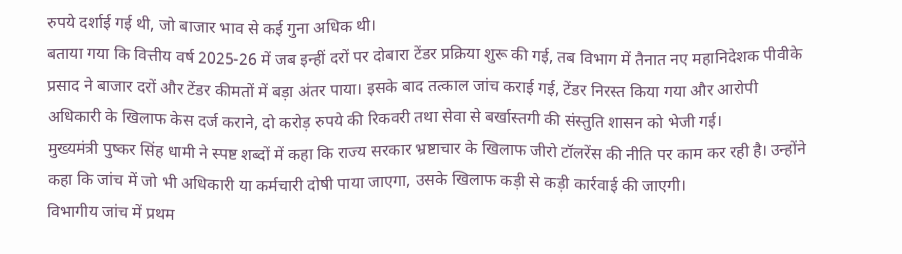रुपये दर्शाई गई थी, जो बाजार भाव से कई गुना अधिक थी।
बताया गया कि वित्तीय वर्ष 2025-26 में जब इन्हीं दरों पर दोबारा टेंडर प्रक्रिया शुरू की गई, तब विभाग में तैनात नए महानिदेशक पीवीके प्रसाद ने बाजार दरों और टेंडर कीमतों में बड़ा अंतर पाया। इसके बाद तत्काल जांच कराई गई, टेंडर निरस्त किया गया और आरोपी अधिकारी के खिलाफ केस दर्ज कराने, दो करोड़ रुपये की रिकवरी तथा सेवा से बर्खास्तगी की संस्तुति शासन को भेजी गई।
मुख्यमंत्री पुष्कर सिंह धामी ने स्पष्ट शब्दों में कहा कि राज्य सरकार भ्रष्टाचार के खिलाफ जीरो टॉलरेंस की नीति पर काम कर रही है। उन्होंने कहा कि जांच में जो भी अधिकारी या कर्मचारी दोषी पाया जाएगा, उसके खिलाफ कड़ी से कड़ी कार्रवाई की जाएगी।
विभागीय जांच में प्रथम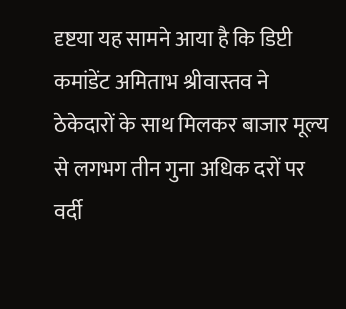दृष्टया यह सामने आया है कि डिप्टी कमांडेंट अमिताभ श्रीवास्तव ने ठेकेदारों के साथ मिलकर बाजार मूल्य से लगभग तीन गुना अधिक दरों पर वर्दी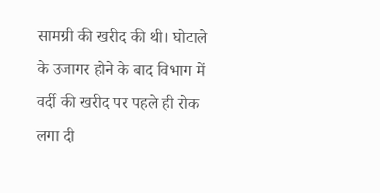सामग्री की खरीद की थी। घोटाले के उजागर होने के बाद विभाग में वर्दी की खरीद पर पहले ही रोक लगा दी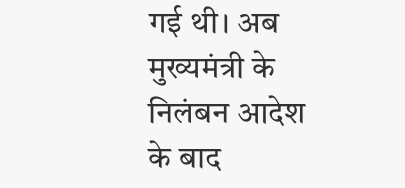गई थी। अब मुख्यमंत्री के निलंबन आदेश के बाद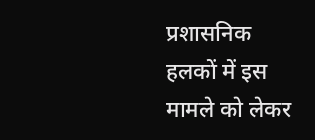प्रशासनिक हलकों में इस मामले को लेकर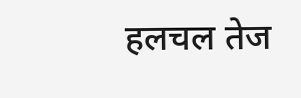हलचल तेज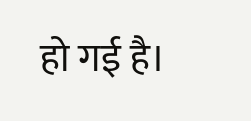हो गई है।